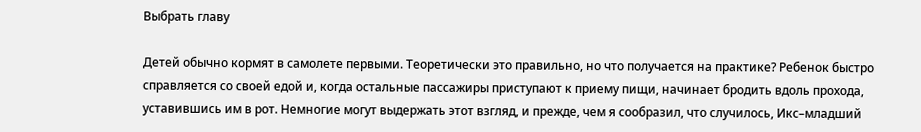Выбрать главу

Детей обычно кормят в самолете первыми. Теоретически это правильно, но что получается на практике? Ребенок быстро справляется со своей едой и, когда остальные пассажиры приступают к приему пищи, начинает бродить вдоль прохода, уставившись им в рот. Немногие могут выдержать этот взгляд, и прежде, чем я сообразил, что случилось, Икс–младший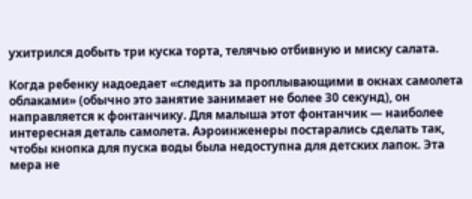ухитрился добыть три куска торта, телячью отбивную и миску салата.

Когда ребенку надоедает «следить за проплывающими в окнах самолета облаками» (обычно это занятие занимает не более 30 секунд), он направляется к фонтанчику. Для малыша этот фонтанчик — наиболее интересная деталь самолета. Аэроинженеры постарались сделать так, чтобы кнопка для пуска воды была недоступна для детских лапок. Эта мера не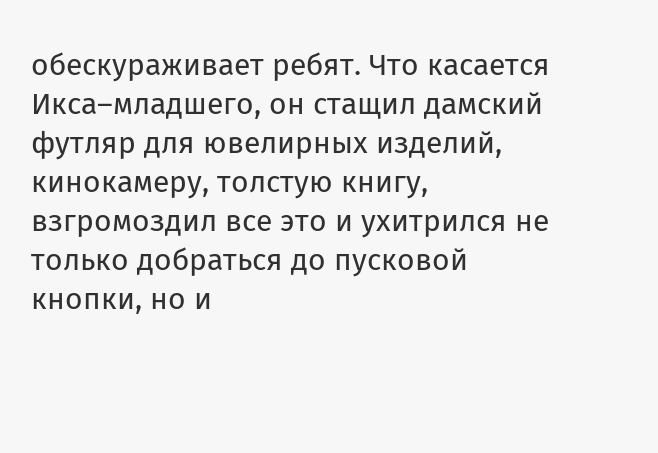обескураживает ребят. Что касается Икса–младшего, он стащил дамский футляр для ювелирных изделий, кинокамеру, толстую книгу, взгромоздил все это и ухитрился не только добраться до пусковой кнопки, но и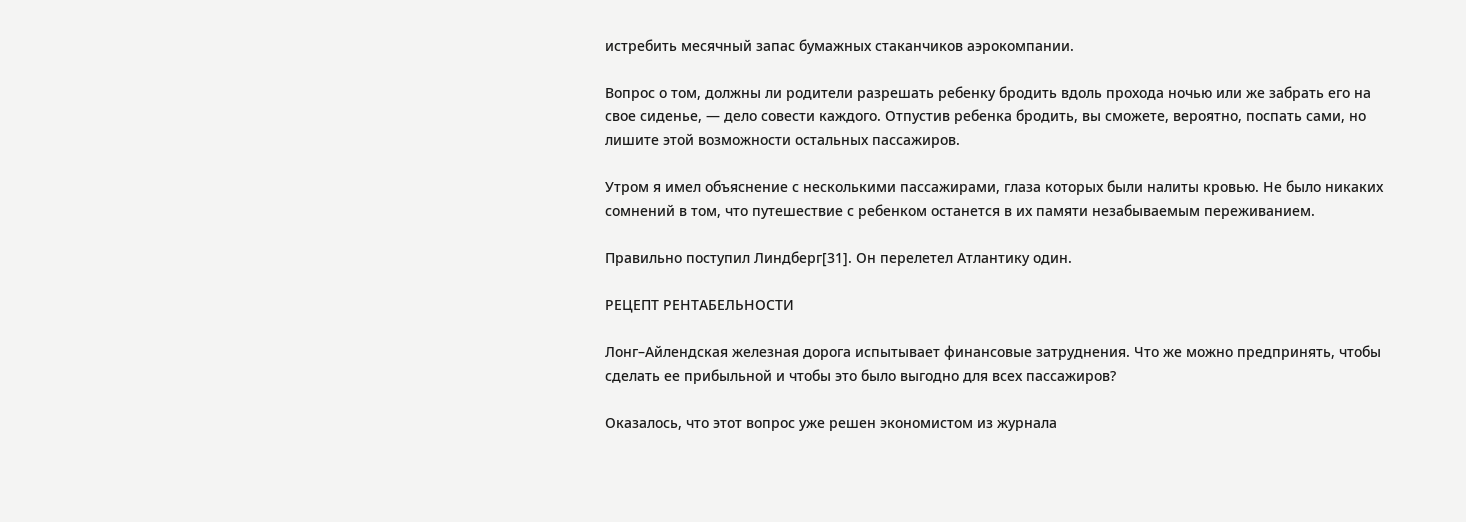истребить месячный запас бумажных стаканчиков аэрокомпании.

Вопрос о том, должны ли родители разрешать ребенку бродить вдоль прохода ночью или же забрать его на свое сиденье, — дело совести каждого. Отпустив ребенка бродить, вы сможете, вероятно, поспать сами, но лишите этой возможности остальных пассажиров.

Утром я имел объяснение с несколькими пассажирами, глаза которых были налиты кровью. Не было никаких сомнений в том, что путешествие с ребенком останется в их памяти незабываемым переживанием.

Правильно поступил Линдберг[31]. Он перелетел Атлантику один.

РЕЦЕПТ РЕНТАБЕЛЬНОСТИ

Лонг–Айлендская железная дорога испытывает финансовые затруднения. Что же можно предпринять, чтобы сделать ее прибыльной и чтобы это было выгодно для всех пассажиров?

Оказалось, что этот вопрос уже решен экономистом из журнала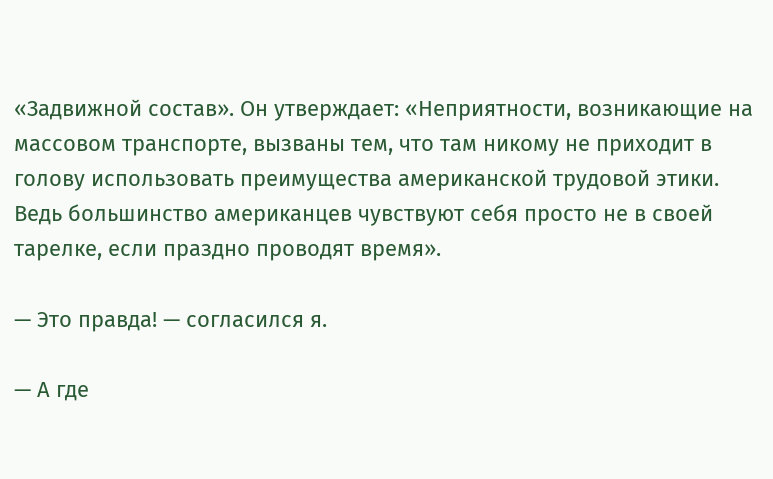«Задвижной состав». Он утверждает: «Неприятности, возникающие на массовом транспорте, вызваны тем, что там никому не приходит в голову использовать преимущества американской трудовой этики. Ведь большинство американцев чувствуют себя просто не в своей тарелке, если праздно проводят время».

— Это правда! — согласился я.

— А где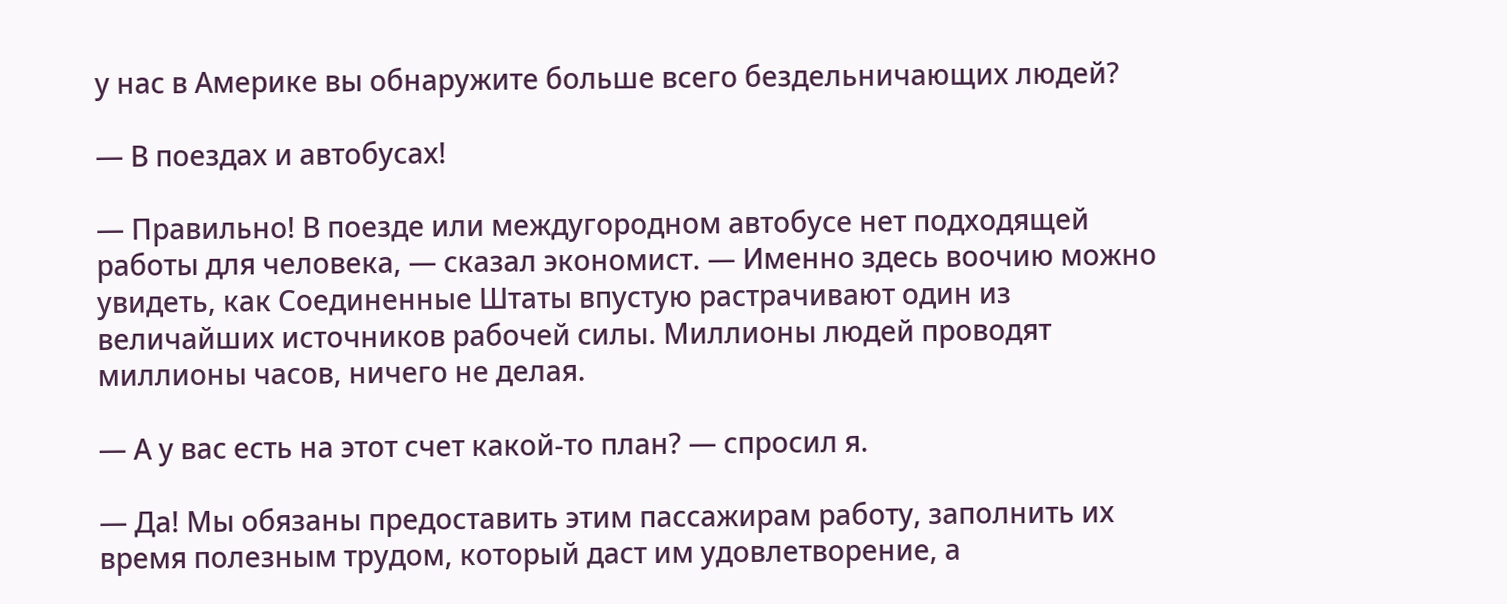у нас в Америке вы обнаружите больше всего бездельничающих людей?

— В поездах и автобусах!

— Правильно! В поезде или междугородном автобусе нет подходящей работы для человека, — сказал экономист. — Именно здесь воочию можно увидеть, как Соединенные Штаты впустую растрачивают один из величайших источников рабочей силы. Миллионы людей проводят миллионы часов, ничего не делая.

— А у вас есть на этот счет какой‑то план? — спросил я.

— Да! Мы обязаны предоставить этим пассажирам работу, заполнить их время полезным трудом, который даст им удовлетворение, а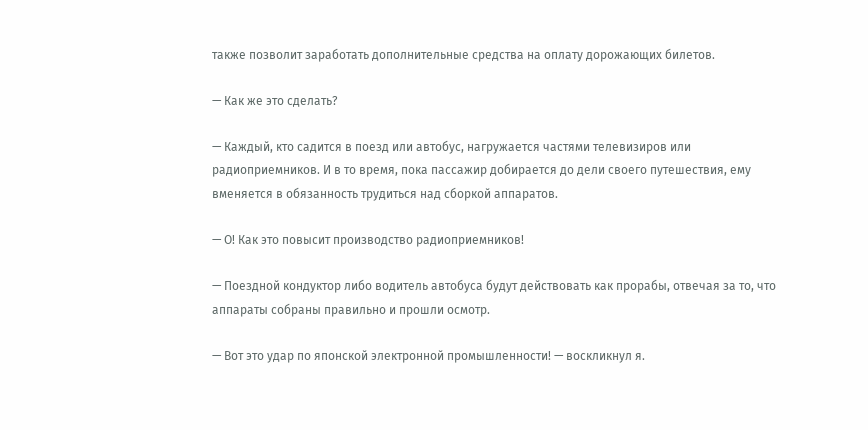также позволит заработать дополнительные средства на оплату дорожающих билетов.

— Как же это сделать?

— Каждый, кто садится в поезд или автобус, нагружается частями телевизиров или радиоприемников. И в то время, пока пассажир добирается до дели своего путешествия, ему вменяется в обязанность трудиться над сборкой аппаратов.

— О! Как это повысит производство радиоприемников!

— Поездной кондуктор либо водитель автобуса будут действовать как прорабы, отвечая за то, что аппараты собраны правильно и прошли осмотр.

— Вот это удар по японской электронной промышленности! — воскликнул я.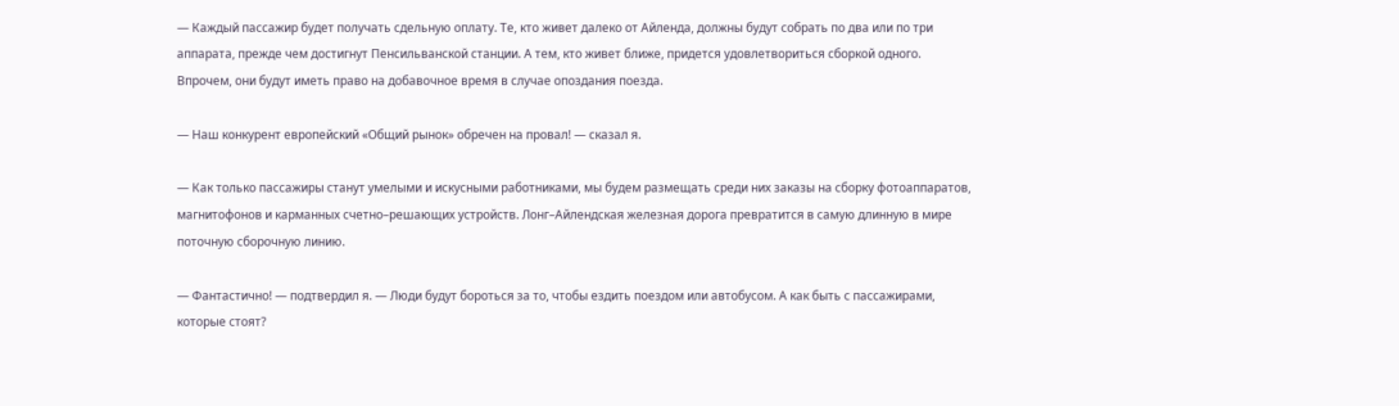— Каждый пассажир будет получать сдельную оплату. Те, кто живет далеко от Айленда, должны будут собрать по два или по три аппарата, прежде чем достигнут Пенсильванской станции. А тем, кто живет ближе, придется удовлетвориться сборкой одного. Впрочем, они будут иметь право на добавочное время в случае опоздания поезда.

— Наш конкурент европейский «Общий рынок» обречен на провал! — сказал я.

— Как только пассажиры станут умелыми и искусными работниками, мы будем размещать среди них заказы на сборку фотоаппаратов, магнитофонов и карманных счетно–решающих устройств. Лонг–Айлендская железная дорога превратится в самую длинную в мире поточную сборочную линию.

— Фантастично! — подтвердил я. — Люди будут бороться за то, чтобы ездить поездом или автобусом. А как быть с пассажирами, которые стоят?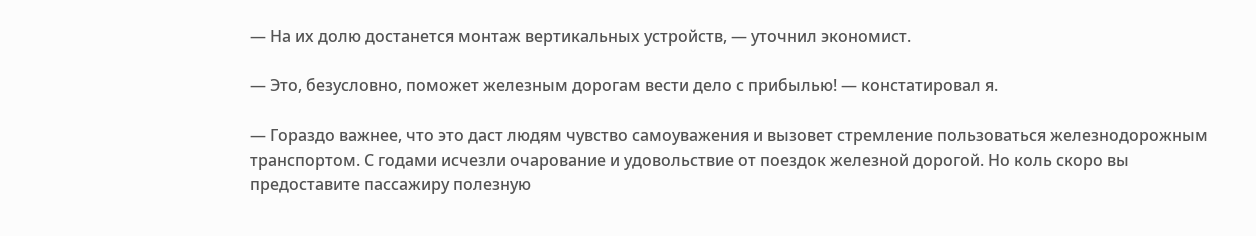— На их долю достанется монтаж вертикальных устройств, — уточнил экономист.

— Это, безусловно, поможет железным дорогам вести дело с прибылью! — констатировал я.

— Гораздо важнее, что это даст людям чувство самоуважения и вызовет стремление пользоваться железнодорожным транспортом. С годами исчезли очарование и удовольствие от поездок железной дорогой. Но коль скоро вы предоставите пассажиру полезную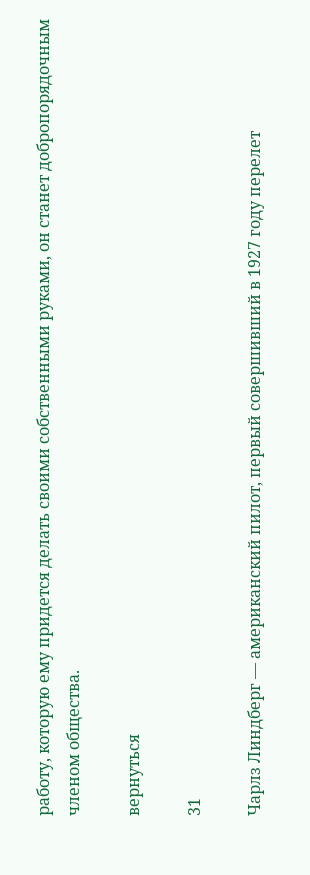работу, которую ему придется делать своими собственными руками, он станет добропорядочным членом общества.

вернуться

31

Чарлз Линдберг — американский пилот, первый совершивший в 1927 году перелет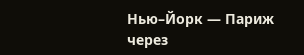Нью–Йорк — Париж через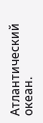Атлантический океан.